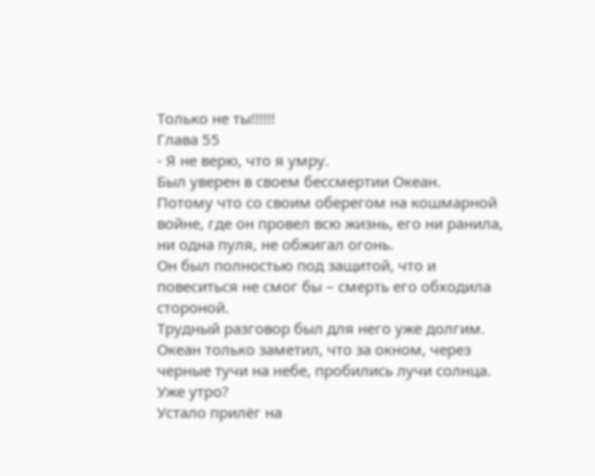Только не ты!!!!!!
Глава 55
- Я не верю, что я умру.
Был уверен в своем бессмертии Океан.
Потому что со своим оберегом на кошмарной войне, где он провел всю жизнь, его ни ранила, ни одна пуля, не обжигал огонь.
Он был полностью под защитой, что и повеситься не смог бы – смерть его обходила стороной.
Трудный разговор был для него уже долгим.
Океан только заметил, что за окном, через черные тучи на небе, пробились лучи солнца.
Уже утро?
Устало прилёг на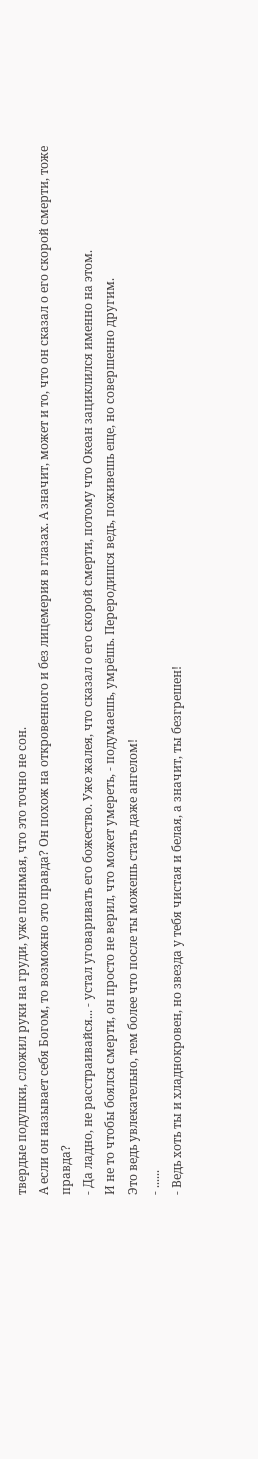твердые подушки, сложил руки на груди, уже понимая, что это точно не сон.
А если он называет себя Богом, то возможно это правда? Он похож на откровенного и без лицемерия в глазах. А значит, может и то, что он сказал о его скорой смерти, тоже правда?
- Да ладно, не расстраивайся... - устал уговаривать его божество. Уже жалея, что сказал о его скорой смерти, потому что Океан зациклился именно на этом.
И не то чтобы боялся смерти, он просто не верил, что может умереть, - подумаешь, умрёшь. Переродишся ведь, поживешь еще, но совершенно другим.
Это ведь увлекательно, тем более что после ты можешь стать даже ангелом!
- ......
- Ведь хоть ты и хладнокровен, но звезда у тебя чистая и белая, а значит, ты безгрешен!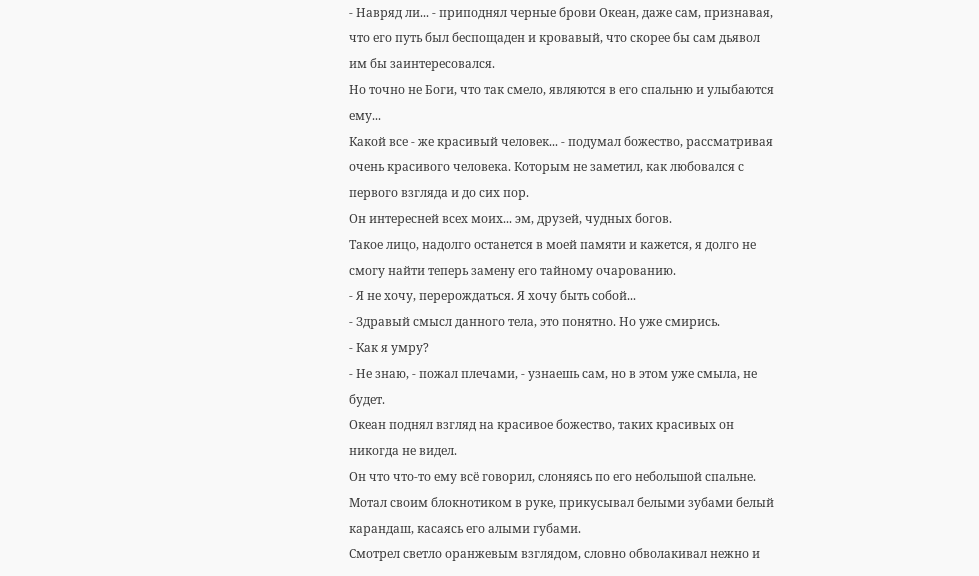- Навряд ли... - приподнял черные брови Океан, даже сам, признавая, что его путь был беспощаден и кровавый, что скорее бы сам дьявол им бы заинтересовался.
Но точно не Боги, что так смело, являются в его спальню и улыбаются ему...
Какой все - же красивый человек... - подумал божество, рассматривая очень красивого человека. Которым не заметил, как любовался с первого взгляда и до сих пор.
Он интересней всех моих... эм, друзей, чудных богов.
Такое лицо, надолго останется в моей памяти и кажется, я долго не смогу найти теперь замену его тайному очарованию.
- Я не хочу, перерождаться. Я хочу быть собой...
- Здравый смысл данного тела, это понятно. Но уже смирись.
- Как я умру?
- Не знаю, - пожал плечами, - узнаешь сам, но в этом уже смыла, не будет.
Океан поднял взгляд на красивое божество, таких красивых он никогда не видел.
Он что что-то ему всё говорил, слоняясь по его небольшой спальне.
Мотал своим блокнотиком в руке, прикусывал белыми зубами белый карандаш, касаясь его алыми губами.
Смотрел светло оранжевым взглядом, словно обволакивал нежно и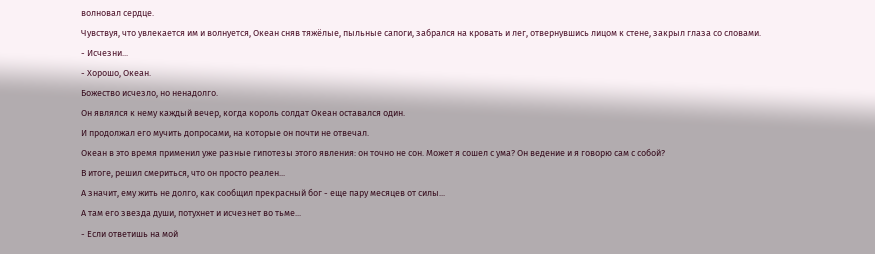волновал сердце.
Чувствуя, что увлекается им и волнуется, Океан сняв тяжёлые, пыльные сапоги, забрался на кровать и лег, отвернувшись лицом к стене, закрыл глаза со словами.
- Исчезни...
- Хорошо, Океан.
Божество исчезло, но ненадолго.
Он являлся к нему каждый вечер, когда король солдат Океан оставался один.
И продолжал его мучить допросами, на которые он почти не отвечал.
Океан в это время применил уже разные гипотезы этого явления: он точно не сон. Может я сошел с ума? Он ведение и я говорю сам с собой?
В итоге, решил смериться, что он просто реален...
А значит, ему жить не долго, как сообщил прекрасный бог - еще пару месяцев от силы...
А там его звезда души, потухнет и исчезнет во тьме...
- Если ответишь на мой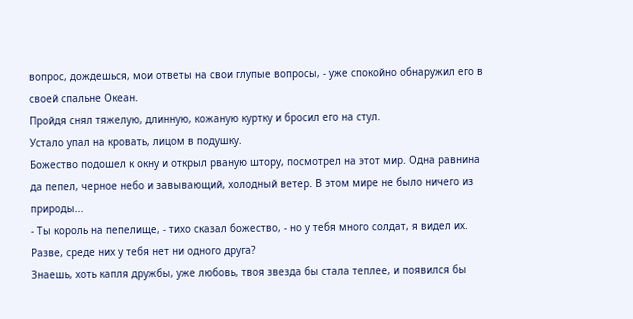вопрос, дождешься, мои ответы на свои глупые вопросы, - уже спокойно обнаружил его в своей спальне Океан.
Пройдя снял тяжелую, длинную, кожаную куртку и бросил его на стул.
Устало упал на кровать, лицом в подушку.
Божество подошел к окну и открыл рваную штору, посмотрел на этот мир. Одна равнина да пепел, черное небо и завывающий, холодный ветер. В этом мире не было ничего из природы...
- Ты король на пепелище, - тихо сказал божество, - но у тебя много солдат, я видел их.
Разве, среде них у тебя нет ни одного друга?
Знаешь, хоть капля дружбы, уже любовь, твоя звезда бы стала теплее, и появился бы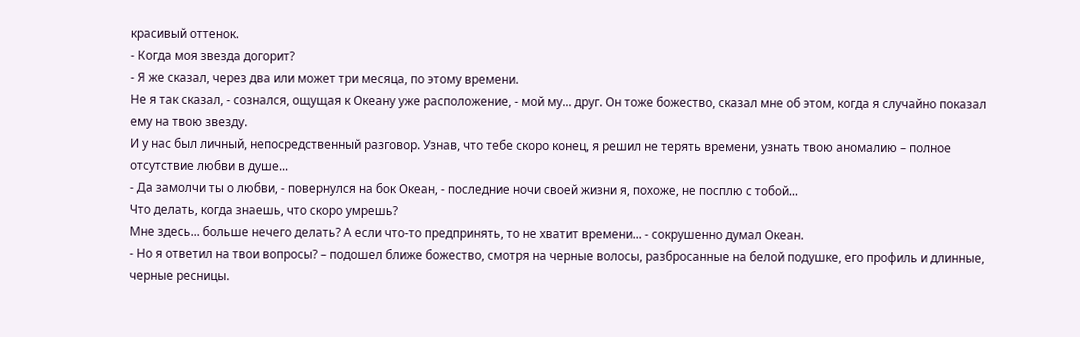красивый оттенок.
- Когда моя звезда догорит?
- Я же сказал, через два или может три месяца, по этому времени.
Не я так сказал, - сознался, ощущая к Океану уже расположение, - мой му... друг. Он тоже божество, сказал мне об этом, когда я случайно показал ему на твою звезду.
И у нас был личный, непосредственный разговор. Узнав, что тебе скоро конец, я решил не терять времени, узнать твою аномалию – полное отсутствие любви в душе...
- Да замолчи ты о любви, - повернулся на бок Океан, - последние ночи своей жизни я, похоже, не посплю с тобой...
Что делать, когда знаешь, что скоро умрешь?
Мне здесь... больше нечего делать? А если что-то предпринять, то не хватит времени... - сокрушенно думал Океан.
- Но я ответил на твои вопросы? – подошел ближе божество, смотря на черные волосы, разбросанные на белой подушке, его профиль и длинные, черные ресницы.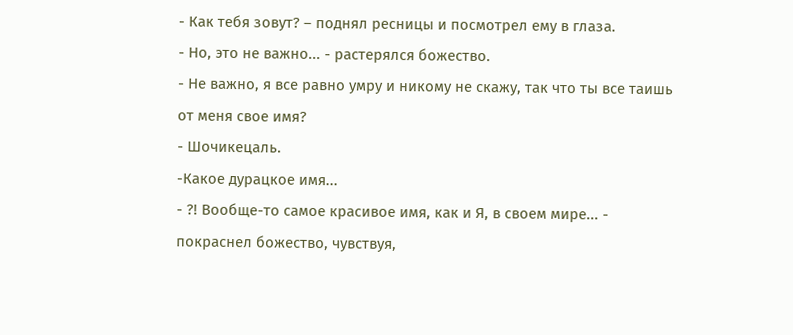- Как тебя зовут? – поднял ресницы и посмотрел ему в глаза.
- Но, это не важно... - растерялся божество.
- Не важно, я все равно умру и никому не скажу, так что ты все таишь от меня свое имя?
- Шочикецаль.
-Какое дурацкое имя...
- ?! Вообще-то самое красивое имя, как и Я, в своем мире... - покраснел божество, чувствуя,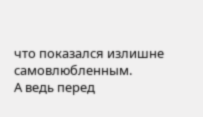что показался излишне самовлюбленным.
А ведь перед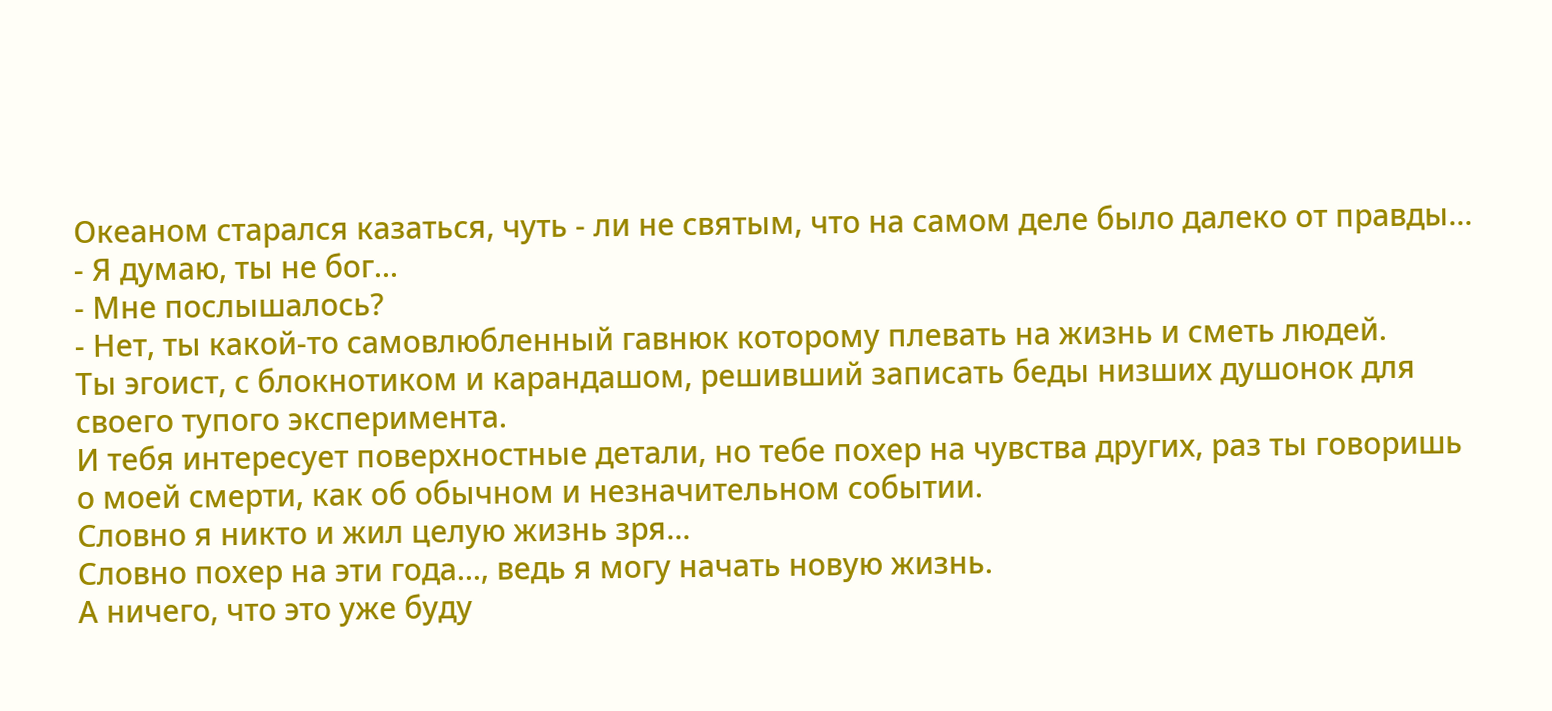Океаном старался казаться, чуть - ли не святым, что на самом деле было далеко от правды...
- Я думаю, ты не бог...
- Мне послышалось?
- Нет, ты какой-то самовлюбленный гавнюк которому плевать на жизнь и сметь людей.
Ты эгоист, с блокнотиком и карандашом, решивший записать беды низших душонок для своего тупого эксперимента.
И тебя интересует поверхностные детали, но тебе похер на чувства других, раз ты говоришь о моей смерти, как об обычном и незначительном событии.
Словно я никто и жил целую жизнь зря...
Словно похер на эти года..., ведь я могу начать новую жизнь.
А ничего, что это уже буду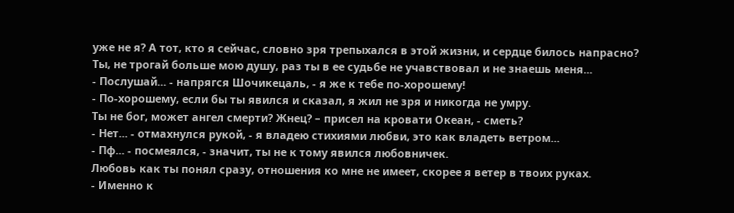уже не я? А тот, кто я сейчас, словно зря трепыхался в этой жизни, и сердце билось напрасно?
Ты, не трогай больше мою душу, раз ты в ее судьбе не учавствовал и не знаешь меня...
- Послушай... - напрягся Шочикецаль, - я же к тебе по-хорошему!
- По-хорошему, если бы ты явился и сказал, я жил не зря и никогда не умру.
Ты не бог, может ангел смерти? Жнец? – присел на кровати Океан, - сметь?
- Нет... - отмахнулся рукой, - я владею стихиями любви, это как владеть ветром...
- Пф... - посмеялся, - значит, ты не к тому явился любовничек.
Любовь как ты понял сразу, отношения ко мне не имеет, скорее я ветер в твоих руках.
- Именно к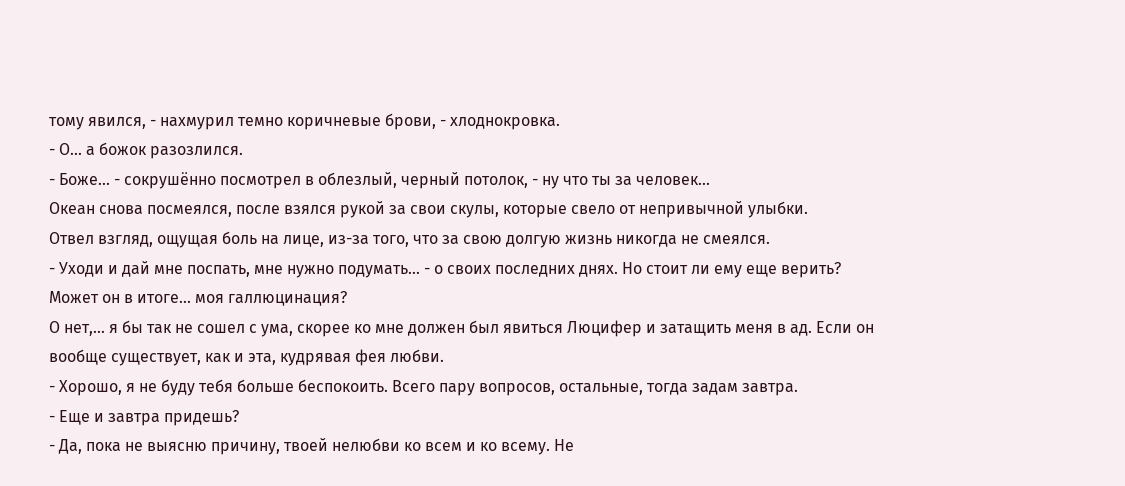тому явился, - нахмурил темно коричневые брови, - хлоднокровка.
- О... а божок разозлился.
- Боже... - сокрушённо посмотрел в облезлый, черный потолок, - ну что ты за человек...
Океан снова посмеялся, после взялся рукой за свои скулы, которые свело от непривычной улыбки.
Отвел взгляд, ощущая боль на лице, из-за того, что за свою долгую жизнь никогда не смеялся.
- Уходи и дай мне поспать, мне нужно подумать... - о своих последних днях. Но стоит ли ему еще верить?
Может он в итоге... моя галлюцинация?
О нет,... я бы так не сошел с ума, скорее ко мне должен был явиться Люцифер и затащить меня в ад. Если он вообще существует, как и эта, кудрявая фея любви.
- Хорошо, я не буду тебя больше беспокоить. Всего пару вопросов, остальные, тогда задам завтра.
- Еще и завтра придешь?
- Да, пока не выясню причину, твоей нелюбви ко всем и ко всему. Не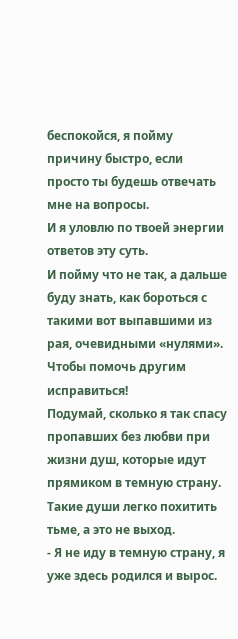беспокойся, я пойму причину быстро, если просто ты будешь отвечать мне на вопросы.
И я уловлю по твоей энергии ответов эту суть.
И пойму что не так, а дальше буду знать, как бороться с такими вот выпавшими из рая, очевидными «нулями».
Чтобы помочь другим исправиться!
Подумай, сколько я так спасу пропавших без любви при жизни душ, которые идут прямиком в темную страну.
Такие души легко похитить тьме, а это не выход.
- Я не иду в темную страну, я уже здесь родился и вырос.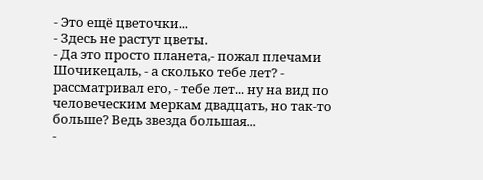- Это ещё цветочки...
- Здесь не растут цветы.
- Да это просто планета,- пожал плечами Шочикецаль, - а сколько тебе лет? - рассматривал его, - тебе лет... ну на вид по человеческим меркам двадцать, но так-то больше? Ведь звезда большая...
-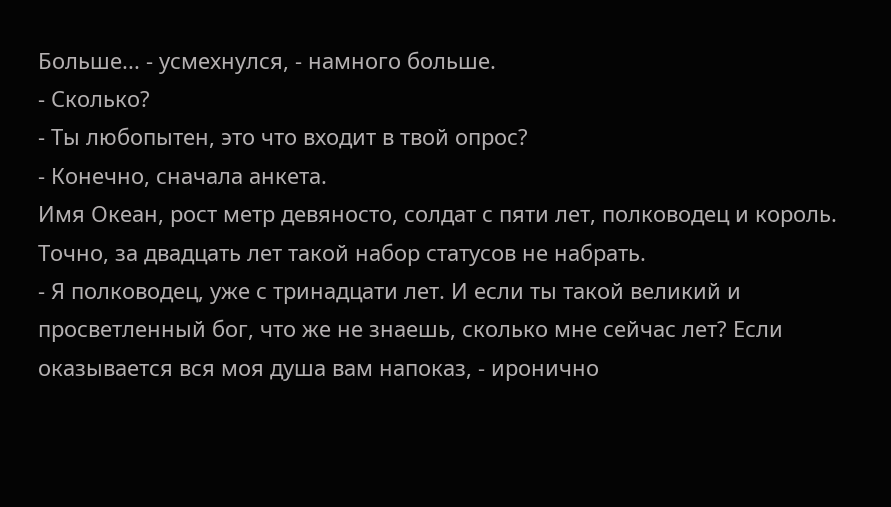Больше... - усмехнулся, - намного больше.
- Сколько?
- Ты любопытен, это что входит в твой опрос?
- Конечно, сначала анкета.
Имя Океан, рост метр девяносто, солдат с пяти лет, полководец и король. Точно, за двадцать лет такой набор статусов не набрать.
- Я полководец, уже с тринадцати лет. И если ты такой великий и просветленный бог, что же не знаешь, сколько мне сейчас лет? Если оказывается вся моя душа вам напоказ, - иронично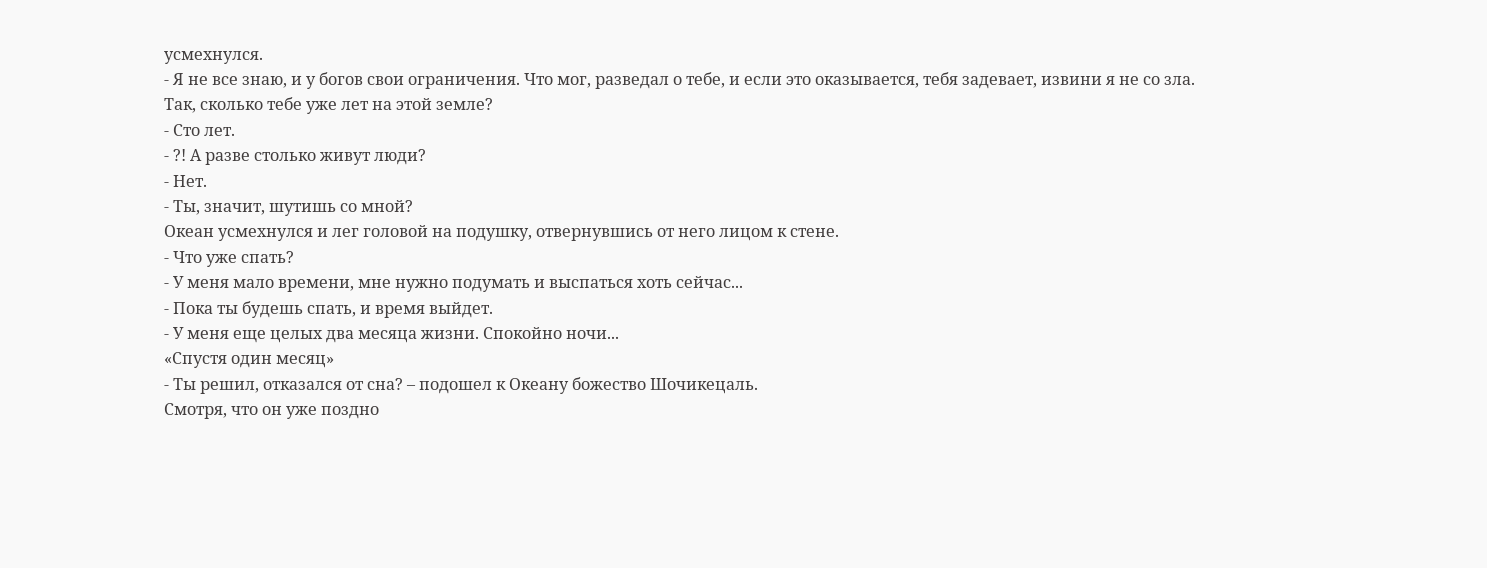усмехнулся.
- Я не все знаю, и у богов свои ограничения. Что мог, разведал о тебе, и если это оказывается, тебя задевает, извини я не со зла.
Так, сколько тебе уже лет на этой земле?
- Сто лет.
- ?! А разве столько живут люди?
- Нет.
- Ты, значит, шутишь со мной?
Океан усмехнулся и лег головой на подушку, отвернувшись от него лицом к стене.
- Что уже спать?
- У меня мало времени, мне нужно подумать и выспаться хоть сейчас...
- Пока ты будешь спать, и время выйдет.
- У меня еще целых два месяца жизни. Спокойно ночи...
«Спустя один месяц»
- Ты решил, отказался от сна? – подошел к Океану божество Шочикецаль.
Смотря, что он уже поздно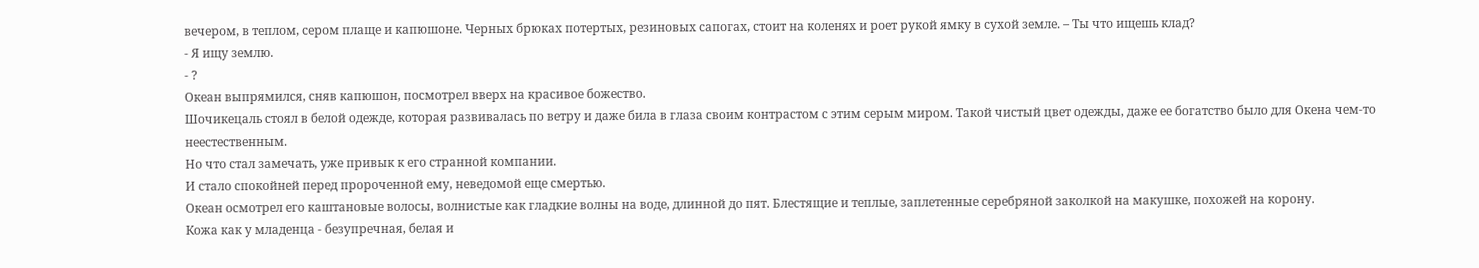вечером, в теплом, сером плаще и капюшоне. Черных брюках потертых, резиновых сапогах, стоит на коленях и роет рукой ямку в сухой земле. – Ты что ищешь клад?
- Я ищу землю.
- ?
Океан выпрямился, сняв капюшон, посмотрел вверх на красивое божество.
Шочикецаль стоял в белой одежде, которая развивалась по ветру и даже била в глаза своим контрастом с этим серым миром. Такой чистый цвет одежды, даже ее богатство было для Окена чем-то неестественным.
Но что стал замечать, уже привык к его странной компании.
И стало спокойней перед пророченной ему, неведомой еще смертью.
Океан осмотрел его каштановые волосы, волнистые как гладкие волны на воде, длинной до пят. Блестящие и теплые, заплетенные серебряной заколкой на макушке, похожей на корону.
Кожа как у младенца - безупречная, белая и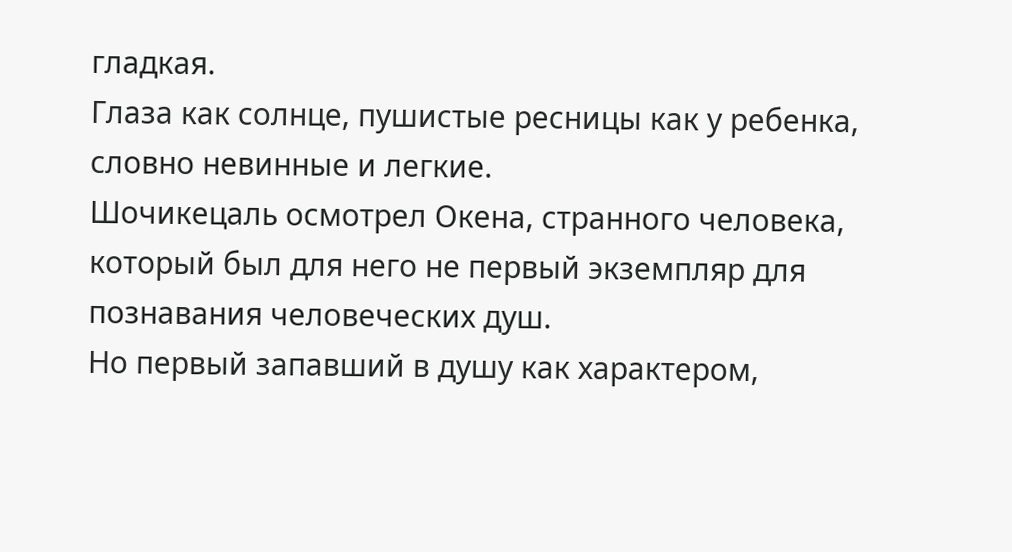гладкая.
Глаза как солнце, пушистые ресницы как у ребенка, словно невинные и легкие.
Шочикецаль осмотрел Окена, странного человека, который был для него не первый экземпляр для познавания человеческих душ.
Но первый запавший в душу как характером,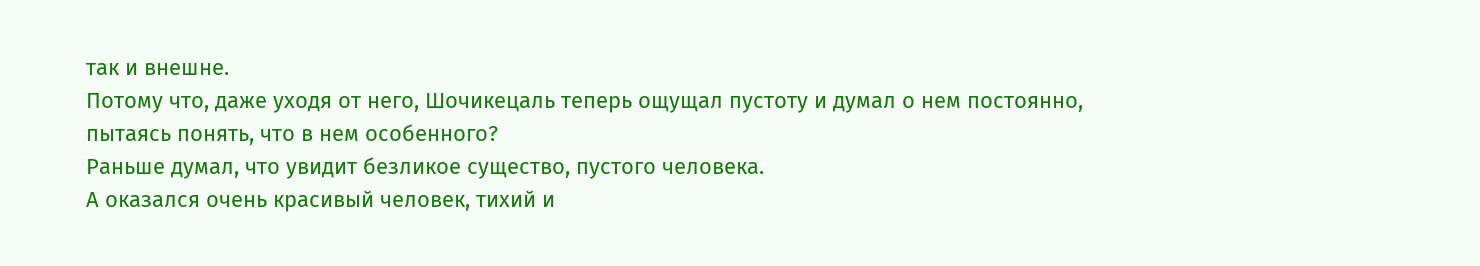так и внешне.
Потому что, даже уходя от него, Шочикецаль теперь ощущал пустоту и думал о нем постоянно, пытаясь понять, что в нем особенного?
Раньше думал, что увидит безликое существо, пустого человека.
А оказался очень красивый человек, тихий и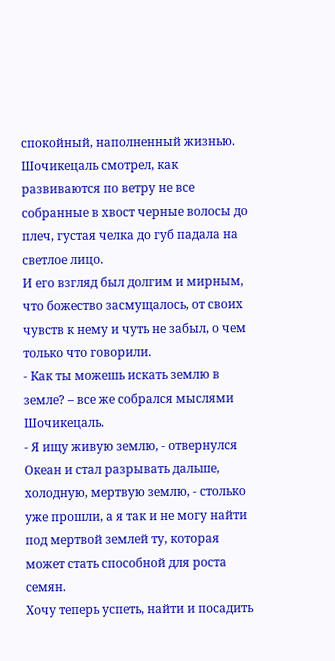спокойный, наполненный жизнью.
Шочикецаль смотрел, как развиваются по ветру не все собранные в хвост черные волосы до плеч, густая челка до губ падала на светлое лицо.
И его взгляд был долгим и мирным, что божество засмущалось, от своих чувств к нему и чуть не забыл, о чем только что говорили.
- Как ты можешь искать землю в земле? – все же собрался мыслями Шочикецаль.
- Я ищу живую землю, - отвернулся Океан и стал разрывать дальше, холодную, мертвую землю, - столько уже прошли, а я так и не могу найти под мертвой землей ту, которая может стать способной для роста семян.
Хочу теперь успеть, найти и посадить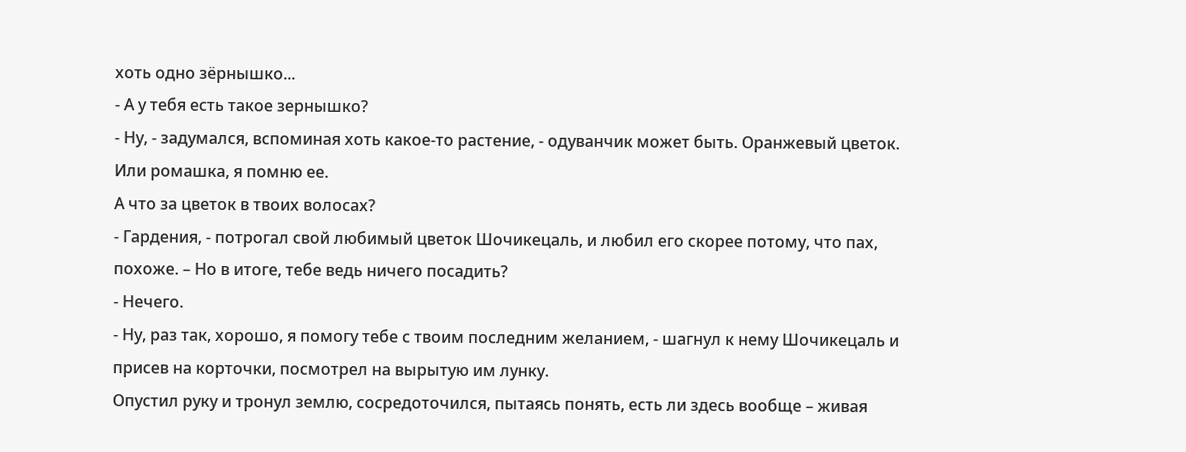хоть одно зёрнышко...
- А у тебя есть такое зернышко?
- Ну, - задумался, вспоминая хоть какое-то растение, - одуванчик может быть. Оранжевый цветок. Или ромашка, я помню ее.
А что за цветок в твоих волосах?
- Гардения, - потрогал свой любимый цветок Шочикецаль, и любил его скорее потому, что пах, похоже. – Но в итоге, тебе ведь ничего посадить?
- Нечего.
- Ну, раз так, хорошо, я помогу тебе с твоим последним желанием, - шагнул к нему Шочикецаль и присев на корточки, посмотрел на вырытую им лунку.
Опустил руку и тронул землю, сосредоточился, пытаясь понять, есть ли здесь вообще – живая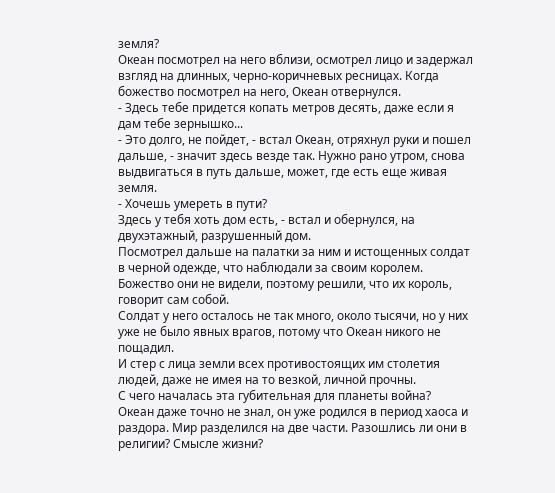земля?
Океан посмотрел на него вблизи, осмотрел лицо и задержал взгляд на длинных, черно-коричневых ресницах. Когда божество посмотрел на него, Океан отвернулся.
- Здесь тебе придется копать метров десять, даже если я дам тебе зернышко...
- Это долго, не пойдет, - встал Океан, отряхнул руки и пошел дальше, - значит здесь везде так. Нужно рано утром, снова выдвигаться в путь дальше, может, где есть еще живая земля.
- Хочешь умереть в пути?
Здесь у тебя хоть дом есть, - встал и обернулся, на двухэтажный, разрушенный дом.
Посмотрел дальше на палатки за ним и истощенных солдат в черной одежде, что наблюдали за своим королем.
Божество они не видели, поэтому решили, что их король, говорит сам собой.
Солдат у него осталось не так много, около тысячи, но у них уже не было явных врагов, потому что Океан никого не пощадил.
И стер с лица земли всех противостоящих им столетия людей, даже не имея на то везкой, личной прочны.
С чего началась эта губительная для планеты война?
Океан даже точно не знал, он уже родился в период хаоса и раздора. Мир разделился на две части. Разошлись ли они в религии? Смысле жизни?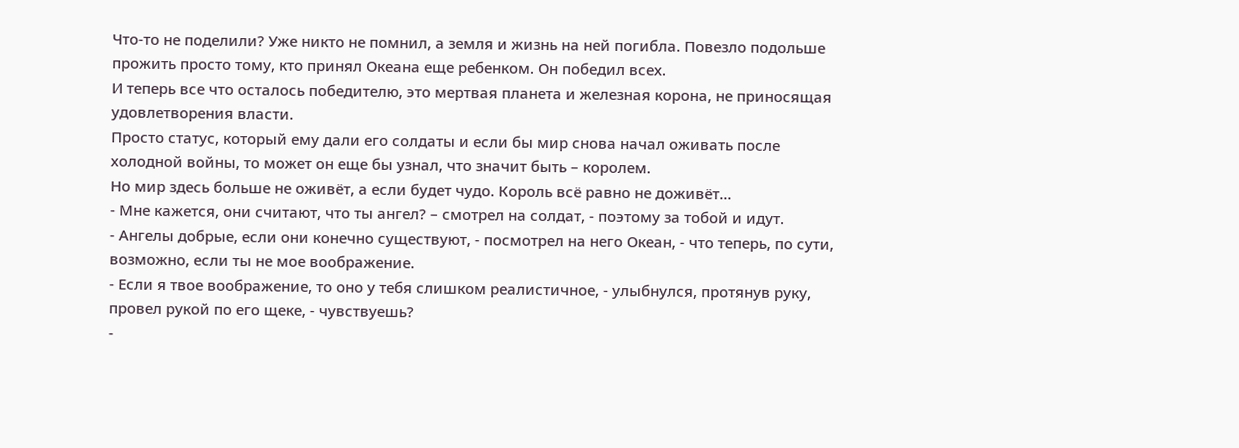Что-то не поделили? Уже никто не помнил, а земля и жизнь на ней погибла. Повезло подольше прожить просто тому, кто принял Океана еще ребенком. Он победил всех.
И теперь все что осталось победителю, это мертвая планета и железная корона, не приносящая удовлетворения власти.
Просто статус, который ему дали его солдаты и если бы мир снова начал оживать после холодной войны, то может он еще бы узнал, что значит быть – королем.
Но мир здесь больше не оживёт, а если будет чудо. Король всё равно не доживёт...
- Мне кажется, они считают, что ты ангел? – смотрел на солдат, - поэтому за тобой и идут.
- Ангелы добрые, если они конечно существуют, - посмотрел на него Океан, - что теперь, по сути, возможно, если ты не мое воображение.
- Если я твое воображение, то оно у тебя слишком реалистичное, - улыбнулся, протянув руку, провел рукой по его щеке, - чувствуешь?
-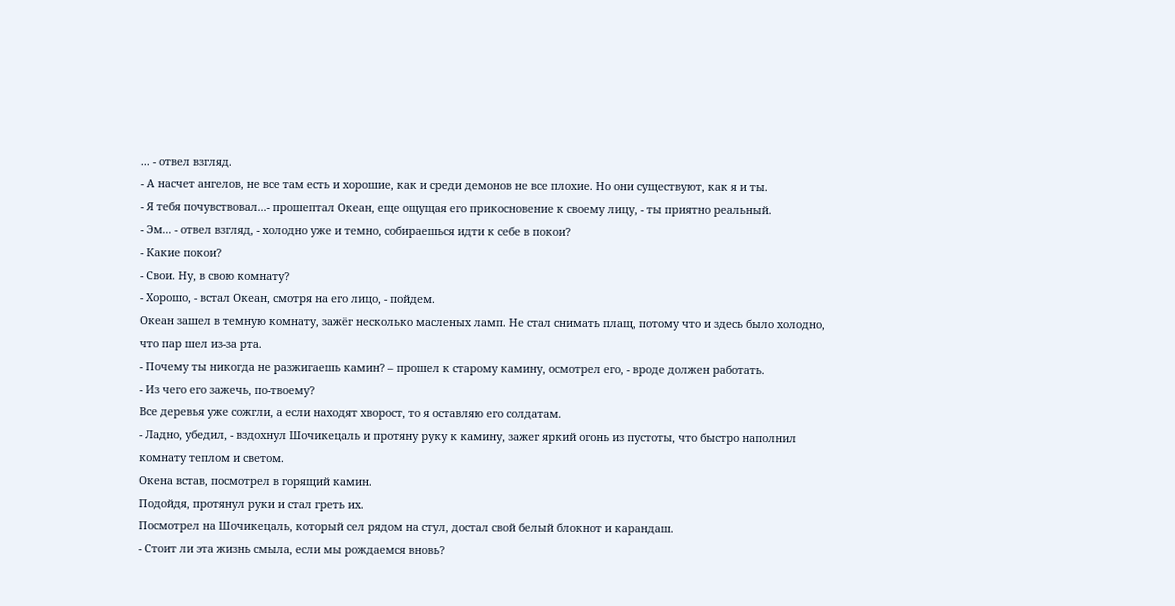... - отвел взгляд.
- А насчет ангелов, не все там есть и хорошие, как и среди демонов не все плохие. Но они существуют, как я и ты.
- Я тебя почувствовал...- прошептал Океан, еще ощущая его прикосновение к своему лицу, - ты приятно реальный.
- Эм... - отвел взгляд, - холодно уже и темно, собираешься идти к себе в покои?
- Какие покои?
- Свои. Ну, в свою комнату?
- Хорошо, - встал Океан, смотря на его лицо, - пойдем.
Океан зашел в темную комнату, зажёг несколько масленых ламп. Не стал снимать плащ, потому что и здесь было холодно, что пар шел из-за рта.
- Почему ты никогда не разжигаешь камин? – прошел к старому камину, осмотрел его, - вроде должен работать.
- Из чего его зажечь, по-твоему?
Все деревья уже сожгли, а если находят хворост, то я оставляю его солдатам.
- Ладно, убедил, - вздохнул Шочикецаль и протяну руку к камину, зажег яркий огонь из пустоты, что быстро наполнил комнату теплом и светом.
Окена встав, посмотрел в горящий камин.
Подойдя, протянул руки и стал греть их.
Посмотрел на Шочикецаль, который сел рядом на стул, достал свой белый блокнот и карандаш.
- Стоит ли эта жизнь смыла, если мы рождаемся вновь?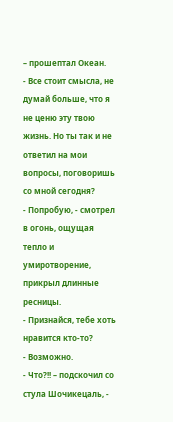– прошептал Океан.
- Все стоит смысла, не думай больше, что я не ценю эту твою жизнь. Но ты так и не ответил на мои вопросы, поговоришь со мной сегодня?
- Попробую, - смотрел в огонь, ощущая тепло и умиротворение, прикрыл длинные ресницы.
- Признайся, тебе хоть нравится кто-то?
- Возможно.
- Что?!! – подскочил со стула Шочикецаль, -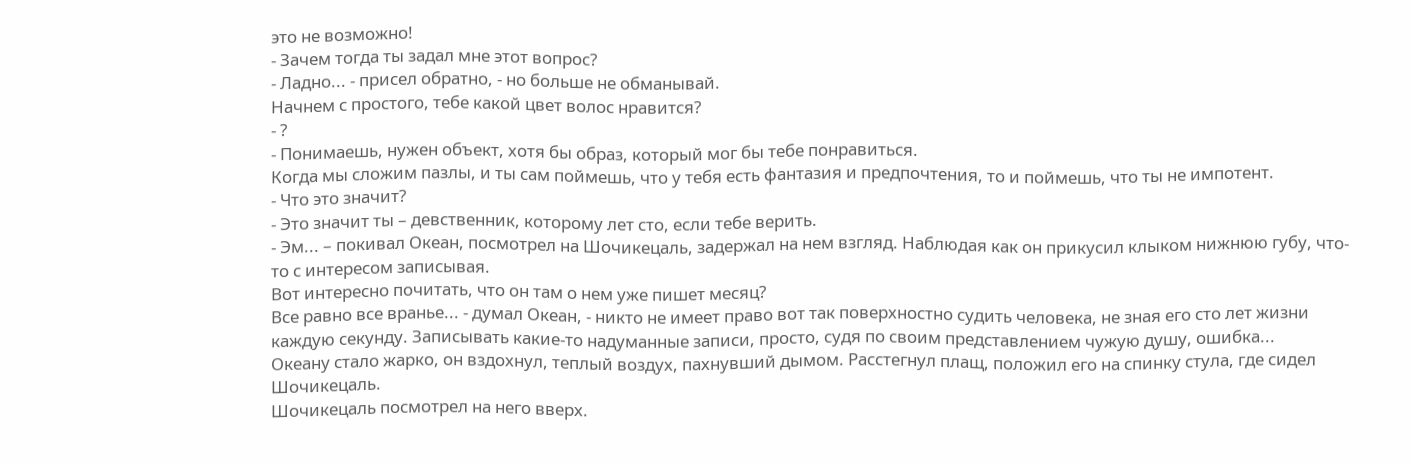это не возможно!
- Зачем тогда ты задал мне этот вопрос?
- Ладно... - присел обратно, - но больше не обманывай.
Начнем с простого, тебе какой цвет волос нравится?
- ?
- Понимаешь, нужен объект, хотя бы образ, который мог бы тебе понравиться.
Когда мы сложим пазлы, и ты сам поймешь, что у тебя есть фантазия и предпочтения, то и поймешь, что ты не импотент.
- Что это значит?
- Это значит ты – девственник, которому лет сто, если тебе верить.
- Эм... – покивал Океан, посмотрел на Шочикецаль, задержал на нем взгляд. Наблюдая как он прикусил клыком нижнюю губу, что-то с интересом записывая.
Вот интересно почитать, что он там о нем уже пишет месяц?
Все равно все вранье... - думал Океан, - никто не имеет право вот так поверхностно судить человека, не зная его сто лет жизни каждую секунду. Записывать какие-то надуманные записи, просто, судя по своим представлением чужую душу, ошибка...
Океану стало жарко, он вздохнул, теплый воздух, пахнувший дымом. Расстегнул плащ, положил его на спинку стула, где сидел Шочикецаль.
Шочикецаль посмотрел на него вверх.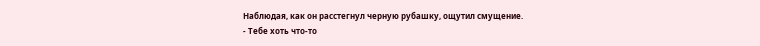Наблюдая, как он расстегнул черную рубашку, ощутил смущение.
- Тебе хоть что-то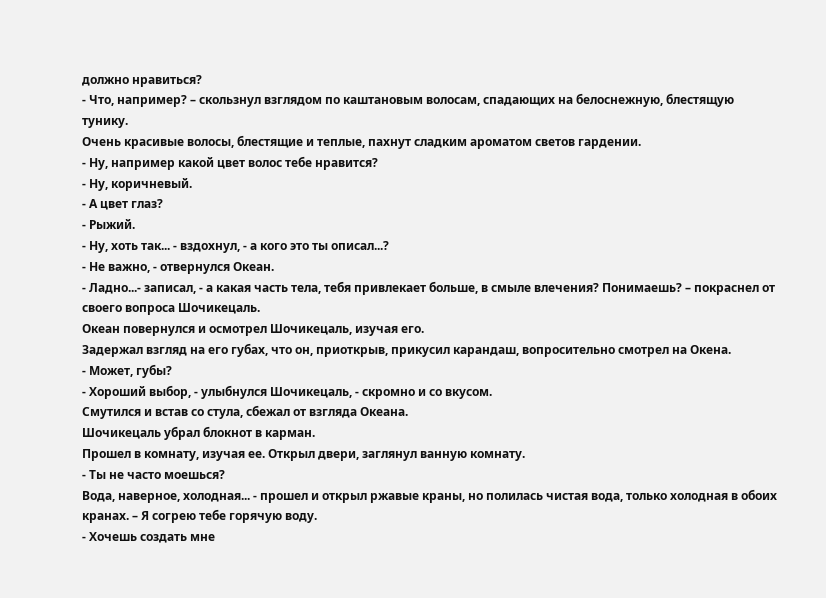должно нравиться?
- Что, например? – скользнул взглядом по каштановым волосам, спадающих на белоснежную, блестящую тунику.
Очень красивые волосы, блестящие и теплые, пахнут сладким ароматом светов гардении.
- Ну, например какой цвет волос тебе нравится?
- Ну, коричневый.
- А цвет глаз?
- Рыжий.
- Ну, хоть так... - вздохнул, - а кого это ты описал...?
- Не важно, - отвернулся Океан.
- Ладно...- записал, - а какая часть тела, тебя привлекает больше, в смыле влечения? Понимаешь? – покраснел от своего вопроса Шочикецаль.
Океан повернулся и осмотрел Шочикецаль, изучая его.
Задержал взгляд на его губах, что он, приоткрыв, прикусил карандаш, вопросительно смотрел на Окена.
- Может, губы?
- Хороший выбор, - улыбнулся Шочикецаль, - скромно и со вкусом.
Смутился и встав со стула, сбежал от взгляда Океана.
Шочикецаль убрал блокнот в карман.
Прошел в комнату, изучая ее. Открыл двери, заглянул ванную комнату.
- Ты не часто моешься?
Вода, наверное, холодная... - прошел и открыл ржавые краны, но полилась чистая вода, только холодная в обоих кранах. – Я согрею тебе горячую воду.
- Хочешь создать мне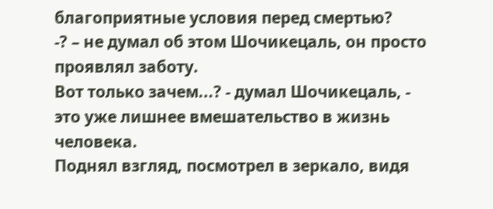благоприятные условия перед смертью?
-? – не думал об этом Шочикецаль, он просто проявлял заботу.
Вот только зачем...? - думал Шочикецаль, - это уже лишнее вмешательство в жизнь человека.
Поднял взгляд, посмотрел в зеркало, видя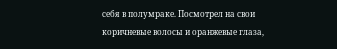себя в полумраке. Посмотрел на свои коричневые волосы и оранжевые глаза,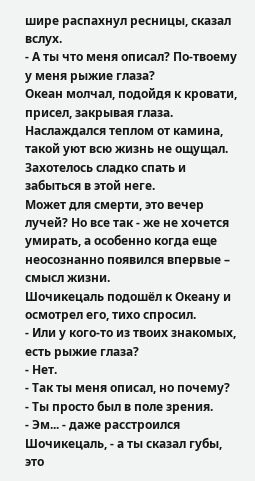шире распахнул ресницы, сказал вслух.
- А ты что меня описал? По-твоему у меня рыжие глаза?
Океан молчал, подойдя к кровати, присел, закрывая глаза. Наслаждался теплом от камина, такой уют всю жизнь не ощущал. Захотелось сладко спать и забыться в этой неге.
Может для смерти, это вечер лучей? Но все так - же не хочется умирать, а особенно когда еще неосознанно появился впервые – смысл жизни.
Шочикецаль подошёл к Океану и осмотрел его, тихо спросил.
- Или у кого-то из твоих знакомых, есть рыжие глаза?
- Нет.
- Так ты меня описал, но почему?
- Ты просто был в поле зрения.
- Эм... - даже расстроился Шочикецаль, - а ты сказал губы, это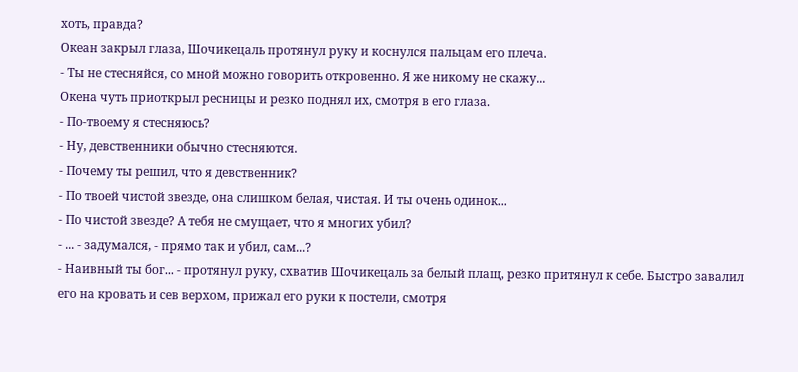хоть, правда?
Океан закрыл глаза, Шочикецаль протянул руку и коснулся пальцам его плеча.
- Ты не стесняйся, со мной можно говорить откровенно. Я же никому не скажу...
Окена чуть приоткрыл ресницы и резко поднял их, смотря в его глаза.
- По-твоему я стесняюсь?
- Ну, девственники обычно стесняются.
- Почему ты решил, что я девственник?
- По твоей чистой звезде, она слишком белая, чистая. И ты очень одинок...
- По чистой звезде? А тебя не смущает, что я многих убил?
- ... - задумался, - прямо так и убил, сам...?
- Наивный ты бог... - протянул руку, схватив Шочикецаль за белый плащ, резко притянул к себе. Быстро завалил его на кровать и сев верхом, прижал его руки к постели, смотря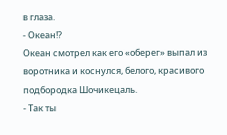в глаза.
- Океан!?
Океан смотрел как его «оберег» выпал из воротника и коснулся, белого, красивого подбородка Шочикецаль.
- Так ты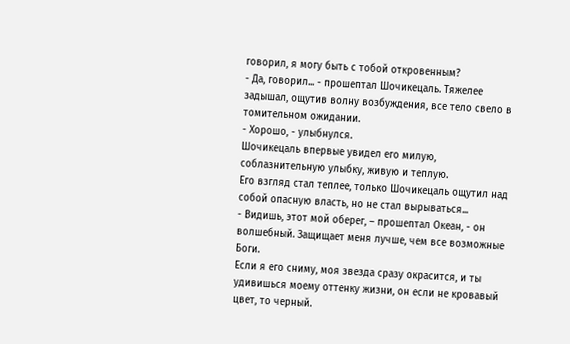говорил, я могу быть с тобой откровенным?
- Да, говорил... - прошептал Шочикецаль. Тяжелее задышал, ощутив волну возбуждения, все тело свело в томительном ожидании.
- Хорошо, - улыбнулся.
Шочикецаль впервые увидел его милую, соблазнительную улыбку, живую и теплую.
Его взгляд стал теплее, только Шочикецаль ощутил над собой опасную власть, но не стал вырываться...
- Видишь, этот мой оберег, – прошептал Океан, - он волшебный. Защищает меня лучше, чем все возможные Боги.
Если я его сниму, моя звезда сразу окрасится, и ты удивишься моему оттенку жизни, он если не кровавый цвет, то черный.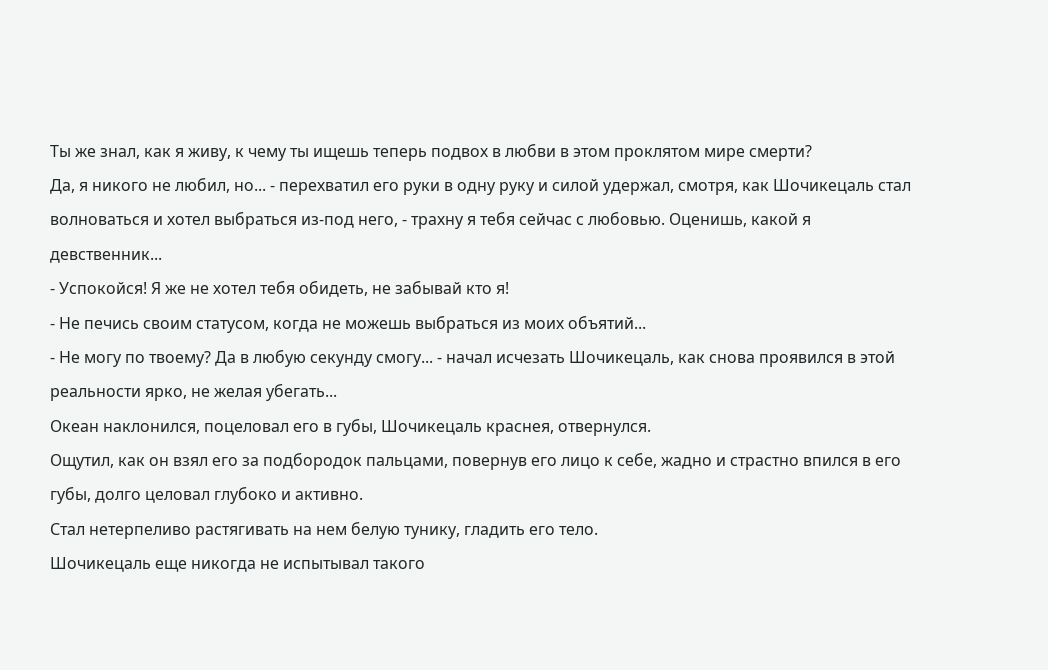Ты же знал, как я живу, к чему ты ищешь теперь подвох в любви в этом проклятом мире смерти?
Да, я никого не любил, но... - перехватил его руки в одну руку и силой удержал, смотря, как Шочикецаль стал волноваться и хотел выбраться из-под него, - трахну я тебя сейчас с любовью. Оценишь, какой я девственник...
- Успокойся! Я же не хотел тебя обидеть, не забывай кто я!
- Не печись своим статусом, когда не можешь выбраться из моих объятий...
- Не могу по твоему? Да в любую секунду смогу... - начал исчезать Шочикецаль, как снова проявился в этой реальности ярко, не желая убегать...
Океан наклонился, поцеловал его в губы, Шочикецаль краснея, отвернулся.
Ощутил, как он взял его за подбородок пальцами, повернув его лицо к себе, жадно и страстно впился в его губы, долго целовал глубоко и активно.
Стал нетерпеливо растягивать на нем белую тунику, гладить его тело.
Шочикецаль еще никогда не испытывал такого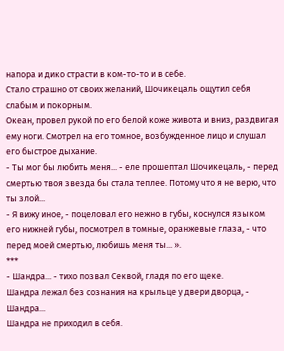напора и дико страсти в ком-то-то и в себе.
Стало страшно от своих желаний, Шочикецаль ощутил себя слабым и покорным.
Океан, провел рукой по его белой коже живота и вниз, раздвигая ему ноги. Смотрел на его томное, возбужденное лицо и слушал его быстрое дыхание.
- Ты мог бы любить меня... - еле прошептал Шочикецаль, - перед смертью твоя звезда бы стала теплее. Потому что я не верю, что ты злой...
- Я вижу иное, - поцеловал его нежно в губы, коснулся языком его нижней губы, посмотрел в томные, оранжевые глаза, - что перед моей смертью, любишь меня ты... ».
***
- Шандра... - тихо позвал Секвой, гладя по его щеке.
Шандра лежал без сознания на крыльце у двери дворца, - Шандра...
Шандра не приходил в себя.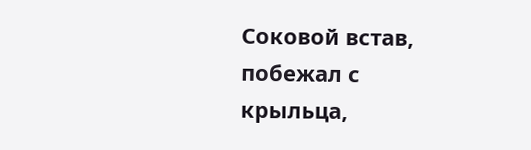Соковой встав, побежал с крыльца,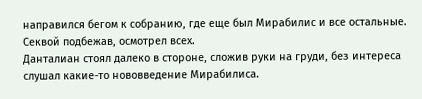направился бегом к собранию, где еще был Мирабилис и все остальные.
Секвой подбежав, осмотрел всех.
Данталиан стоял далеко в стороне, сложив руки на груди, без интереса слушал какие-то нововведение Мирабилиса.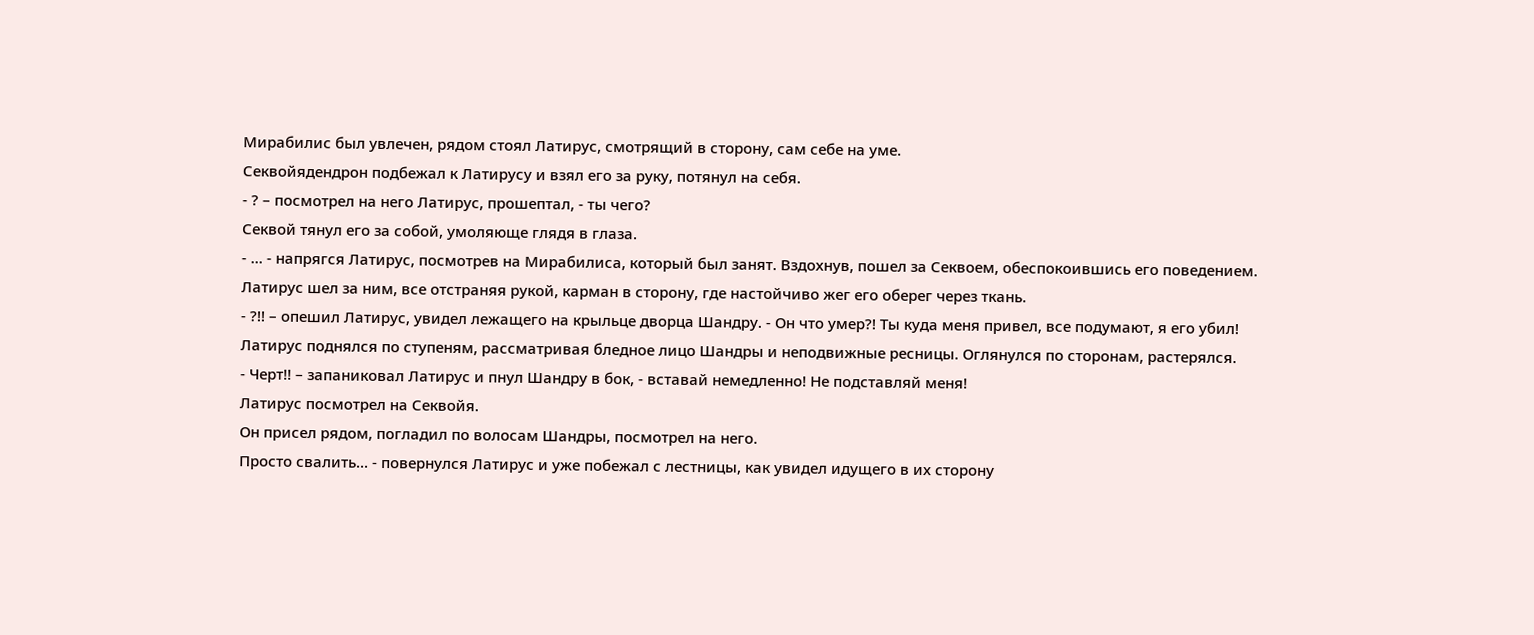Мирабилис был увлечен, рядом стоял Латирус, смотрящий в сторону, сам себе на уме.
Секвойядендрон подбежал к Латирусу и взял его за руку, потянул на себя.
- ? – посмотрел на него Латирус, прошептал, - ты чего?
Секвой тянул его за собой, умоляюще глядя в глаза.
- ... - напрягся Латирус, посмотрев на Мирабилиса, который был занят. Вздохнув, пошел за Секвоем, обеспокоившись его поведением.
Латирус шел за ним, все отстраняя рукой, карман в сторону, где настойчиво жег его оберег через ткань.
- ?!! – опешил Латирус, увидел лежащего на крыльце дворца Шандру. - Он что умер?! Ты куда меня привел, все подумают, я его убил!
Латирус поднялся по ступеням, рассматривая бледное лицо Шандры и неподвижные ресницы. Оглянулся по сторонам, растерялся.
- Черт!! – запаниковал Латирус и пнул Шандру в бок, - вставай немедленно! Не подставляй меня!
Латирус посмотрел на Секвойя.
Он присел рядом, погладил по волосам Шандры, посмотрел на него.
Просто свалить... - повернулся Латирус и уже побежал с лестницы, как увидел идущего в их сторону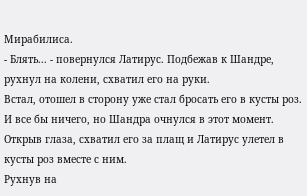Мирабилиса.
- Блять... - повернулся Латирус. Подбежав к Шандре, рухнул на колени, схватил его на руки.
Встал, отошел в сторону уже стал бросать его в кусты роз.
И все бы ничего, но Шандра очнулся в этот момент.
Открыв глаза, схватил его за плащ и Латирус улетел в кусты роз вместе с ним.
Рухнув на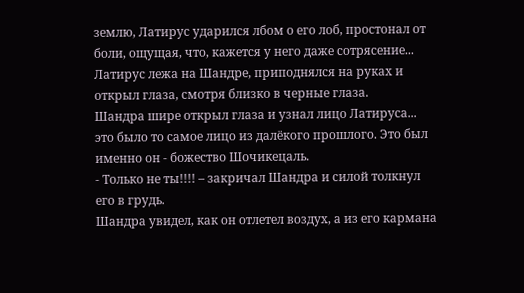землю, Латирус ударился лбом о его лоб, простонал от боли, ощущая, что, кажется у него даже сотрясение...
Латирус лежа на Шандре, приподнялся на руках и открыл глаза, смотря близко в черные глаза.
Шандра шире открыл глаза и узнал лицо Латируса... это было то самое лицо из далёкого прошлого. Это был именно он - божество Шочикецаль.
- Только не ты!!!! – закричал Шандра и силой толкнул его в грудь.
Шандра увидел, как он отлетел воздух, а из его кармана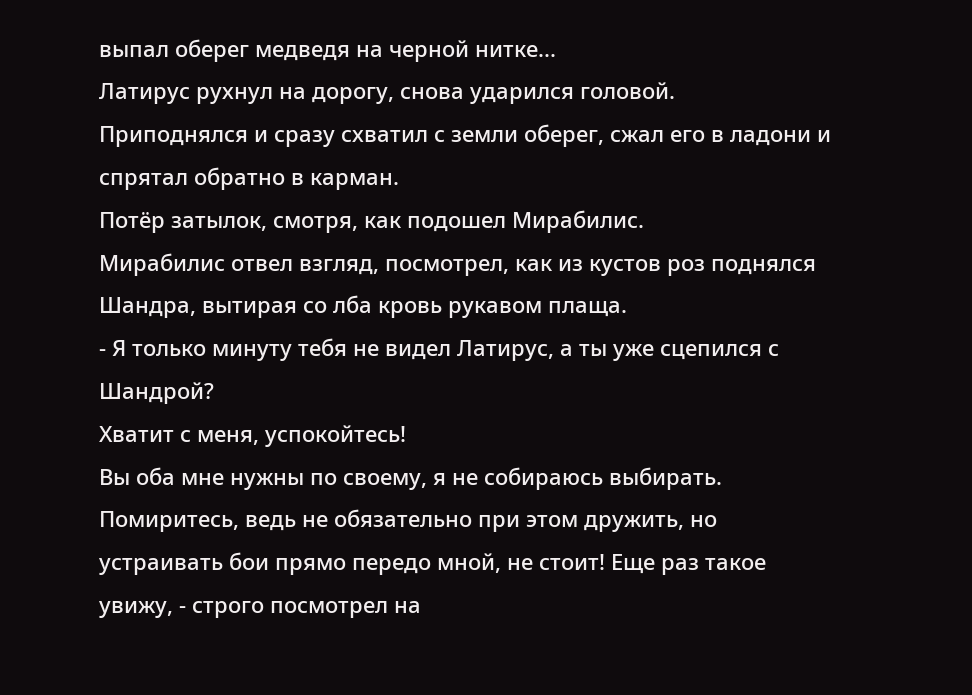выпал оберег медведя на черной нитке...
Латирус рухнул на дорогу, снова ударился головой.
Приподнялся и сразу схватил с земли оберег, сжал его в ладони и спрятал обратно в карман.
Потёр затылок, смотря, как подошел Мирабилис.
Мирабилис отвел взгляд, посмотрел, как из кустов роз поднялся Шандра, вытирая со лба кровь рукавом плаща.
- Я только минуту тебя не видел Латирус, а ты уже сцепился с Шандрой?
Хватит с меня, успокойтесь!
Вы оба мне нужны по своему, я не собираюсь выбирать.
Помиритесь, ведь не обязательно при этом дружить, но устраивать бои прямо передо мной, не стоит! Еще раз такое увижу, - строго посмотрел на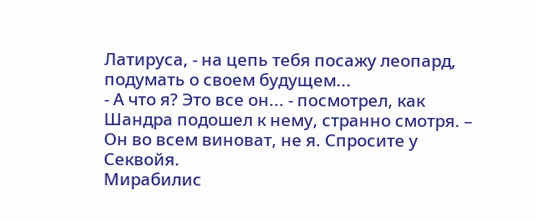Латируса, - на цепь тебя посажу леопард, подумать о своем будущем...
- А что я? Это все он... - посмотрел, как Шандра подошел к нему, странно смотря. – Он во всем виноват, не я. Спросите у Секвойя.
Мирабилис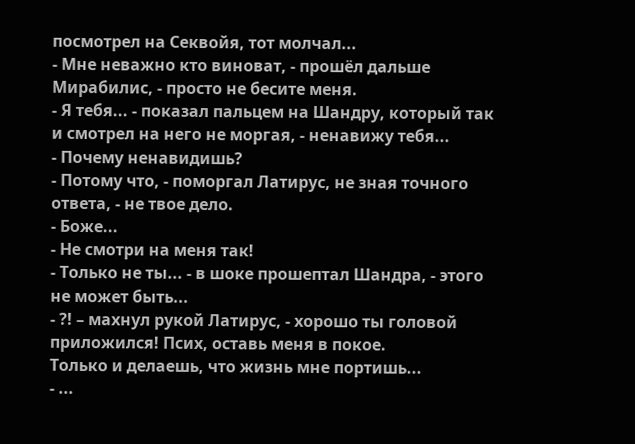посмотрел на Секвойя, тот молчал...
- Мне неважно кто виноват, - прошёл дальше Мирабилис, - просто не бесите меня.
- Я тебя... - показал пальцем на Шандру, который так и смотрел на него не моргая, - ненавижу тебя...
- Почему ненавидишь?
- Потому что, - поморгал Латирус, не зная точного ответа, - не твое дело.
- Боже...
- Не смотри на меня так!
- Только не ты... - в шоке прошептал Шандра, - этого не может быть...
- ?! – махнул рукой Латирус, - хорошо ты головой приложился! Псих, оставь меня в покое.
Только и делаешь, что жизнь мне портишь...
- ...